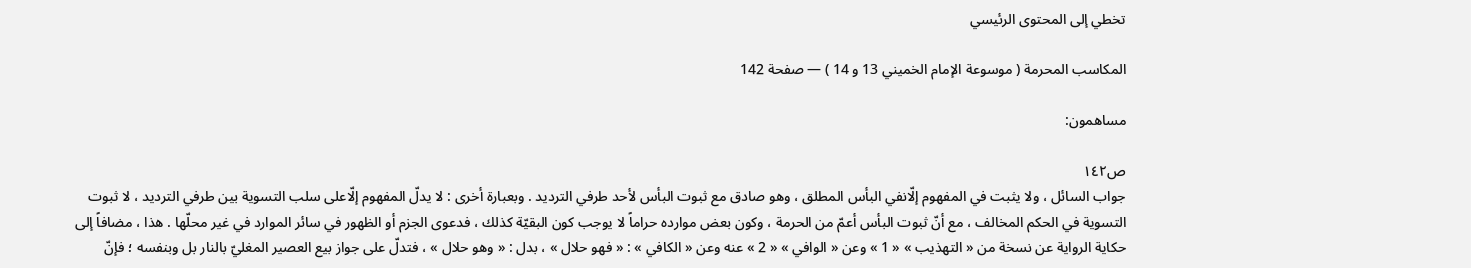تخطي إلى المحتوى الرئيسي

المكاسب المحرمة ( موسوعة الإمام الخميني 13 و 14 ) — صفحة 142

مساهمون:

ص١٤٢
جواب السائل ، ولا يثبت في المفهوم إلّانفي البأس المطلق ، وهو صادق مع ثبوت البأس لأحد طرفي الترديد . وبعبارة أخرى : لا يدلّ المفهوم إلّاعلى سلب التسوية بين طرفي الترديد ، لا ثبوت التسوية في الحكم المخالف ، مع أنّ ثبوت البأس أعمّ من الحرمة ، وكون بعض موارده حراماً لا يوجب كون البقيّة كذلك ، فدعوى الجزم أو الظهور في سائر الموارد في غير محلّها . هذا ، مضافاً إلى حكاية الرواية عن نسخة من « التهذيب » « 1 » وعن « الوافي » « 2 » عنه وعن « الكافي » : « فهو حلال » ، بدل : « وهو حلال » ، فتدلّ على جواز بيع العصير المغليّ بالنار بل وبنفسه ؛ فإنّ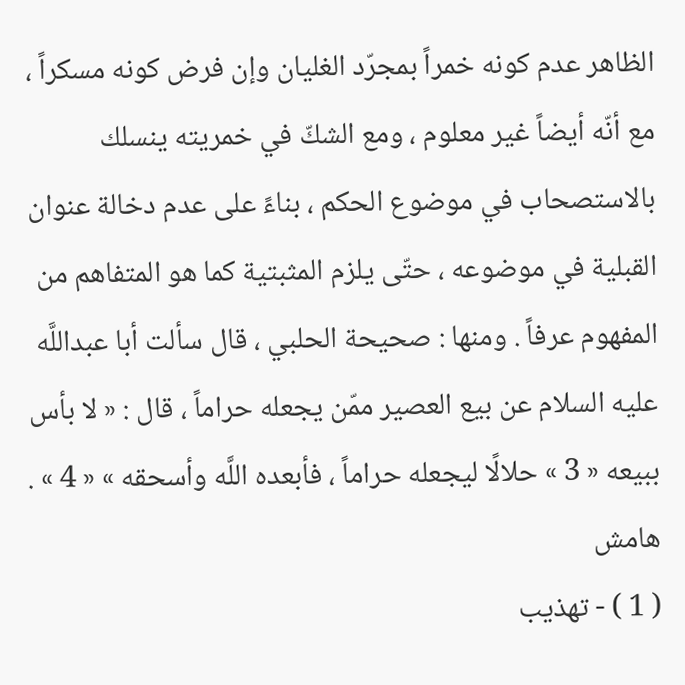الظاهر عدم كونه خمراً بمجرّد الغليان وإن فرض كونه مسكراً ، مع أنّه أيضاً غير معلوم ، ومع الشكّ في خمريته ينسلك بالاستصحاب في موضوع الحكم ، بناءً على عدم دخالة عنوان القبلية في موضوعه ، حتّى يلزم المثبتية كما هو المتفاهم من المفهوم عرفاً . ومنها : صحيحة الحلبي ، قال سألت أبا عبداللَّه عليه السلام عن بيع العصير ممّن يجعله حراماً ، قال : « لا بأس ببيعه « 3 » حلالًا ليجعله حراماً ، فأبعده اللَّه وأسحقه » « 4 » .
هامش
( 1 ) - تهذيب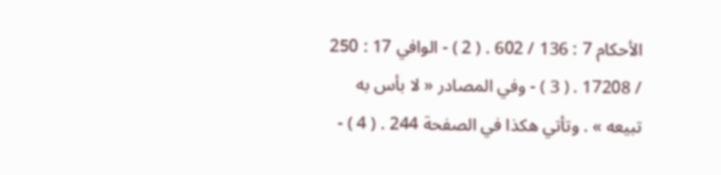الأحكام 7 : 136 / 602 . ( 2 ) - الوافي 17 : 250 / 17208 . ( 3 ) - وفي المصادر « لا بأس به تبيعه » . وتأتي هكذا في الصفحة 244 . ( 4 ) -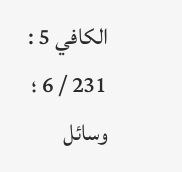الكافي 5 : 231 / 6 ؛ وسائل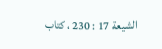الشيعة 17 : 230 ، كتاب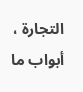التجارة ، أبواب ما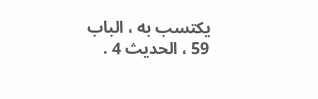يكتسب به ، الباب 59 ، الحديث 4 .